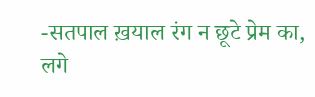-सतपाल ख़याल रंग न छूटे प्रेम का, लगे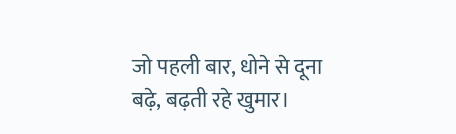जो पहली बार, धोने से दूना बढ़े, बढ़ती रहे खुमार।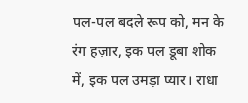पल-पल बदले रूप को, मन के रंग हज़ार, इक पल डूबा शोक में, इक पल उमड़ा प्यार। राधा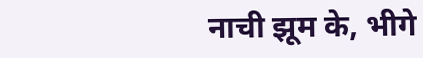नाची झूम के, भीगे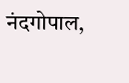नंदगोपाल,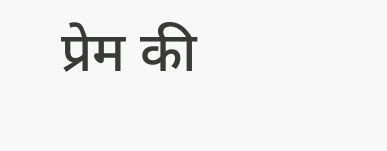प्रेम की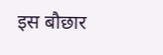इस बौछार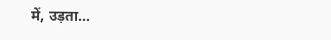में, उड़ता...